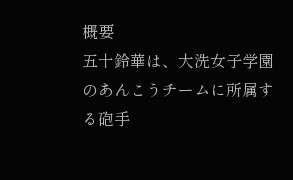概要
五十鈴華は、大洗女子学園のあんこうチームに所属する砲手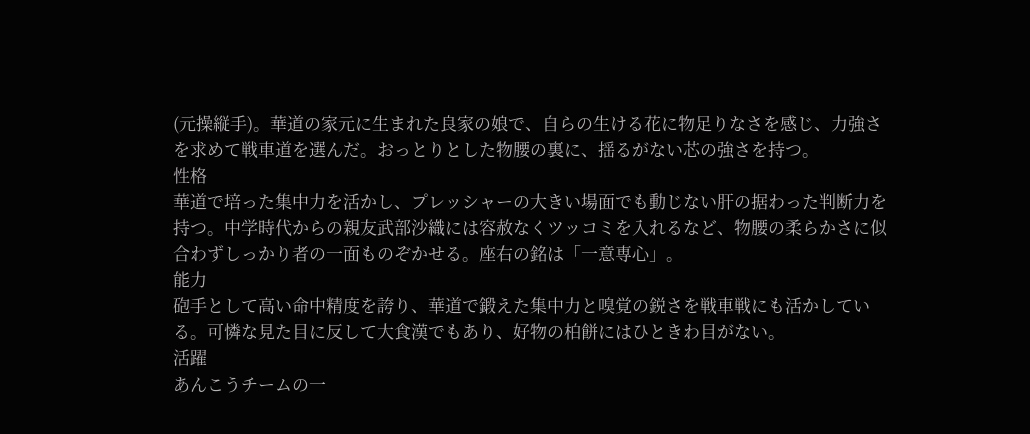(元操縦手)。華道の家元に生まれた良家の娘で、自らの生ける花に物足りなさを感じ、力強さを求めて戦車道を選んだ。おっとりとした物腰の裏に、揺るがない芯の強さを持つ。
性格
華道で培った集中力を活かし、プレッシャーの大きい場面でも動じない肝の据わった判断力を持つ。中学時代からの親友武部沙織には容赦なくツッコミを入れるなど、物腰の柔らかさに似合わずしっかり者の一面ものぞかせる。座右の銘は「一意専心」。
能力
砲手として高い命中精度を誇り、華道で鍛えた集中力と嗅覚の鋭さを戦車戦にも活かしている。可憐な見た目に反して大食漢でもあり、好物の柏餅にはひときわ目がない。
活躍
あんこうチームの一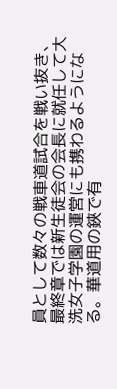員として数々の戦車道試合を戦い抜き、最終章では新生徒会の会長に就任して大洗女子学園の運営にも携わるようになる。華道用の鋏で有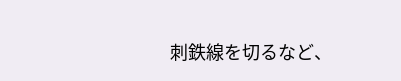刺鉄線を切るなど、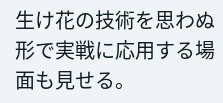生け花の技術を思わぬ形で実戦に応用する場面も見せる。